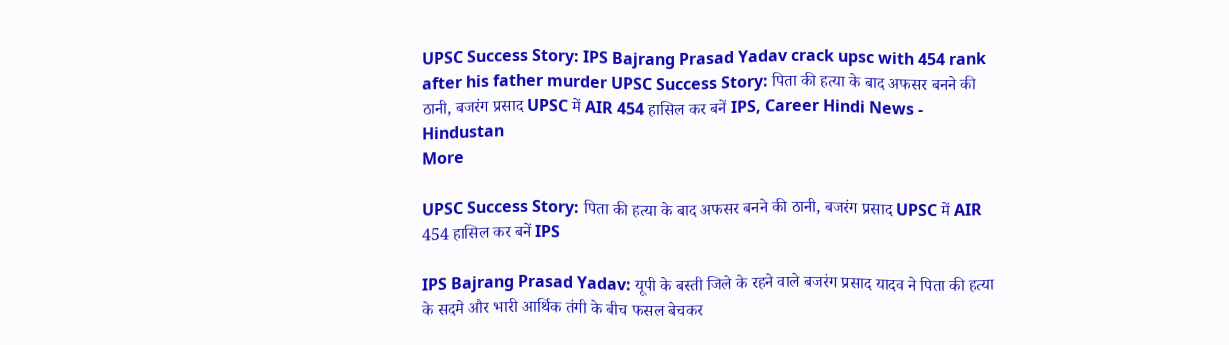UPSC Success Story: IPS Bajrang Prasad Yadav crack upsc with 454 rank after his father murder UPSC Success Story: पिता की हत्या के बाद अफसर बनने की ठानी, बजरंग प्रसाद UPSC में AIR 454 हासिल कर बनें IPS, Career Hindi News - Hindustan
More

UPSC Success Story: पिता की हत्या के बाद अफसर बनने की ठानी, बजरंग प्रसाद UPSC में AIR 454 हासिल कर बनें IPS

IPS Bajrang Prasad Yadav: यूपी के बस्ती जिले के रहने वाले बजरंग प्रसाद यादव ने पिता की हत्या के सदमे और भारी आर्थिक तंगी के बीच फसल बेचकर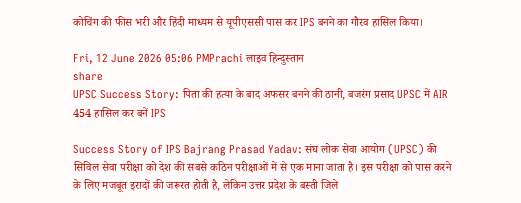कोचिंग की फीस भरी और हिंदी माध्यम से यूपीएससी पास कर IPS बनने का गौरव हासिल किया।

Fri, 12 June 2026 05:06 PMPrachi लाइव हिन्दुस्तान
share
UPSC Success Story: पिता की हत्या के बाद अफसर बनने की ठानी, बजरंग प्रसाद UPSC में AIR 454 हासिल कर बनें IPS

Success Story of IPS Bajrang Prasad Yadav: संघ लोक सेवा आयोग (UPSC) की सिविल सेवा परीक्षा को देश की सबसे कठिन परीक्षाओं में से एक माना जाता है। इस परीक्षा को पास करने के लिए मजबूत इरादों की जरूरत होती है, लेकिन उत्तर प्रदेश के बस्ती जिले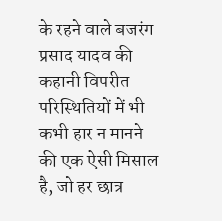के रहने वाले बजरंग प्रसाद यादव की कहानी विपरीत परिस्थितियों में भी कभी हार न मानने की एक ऐसी मिसाल है, जो हर छात्र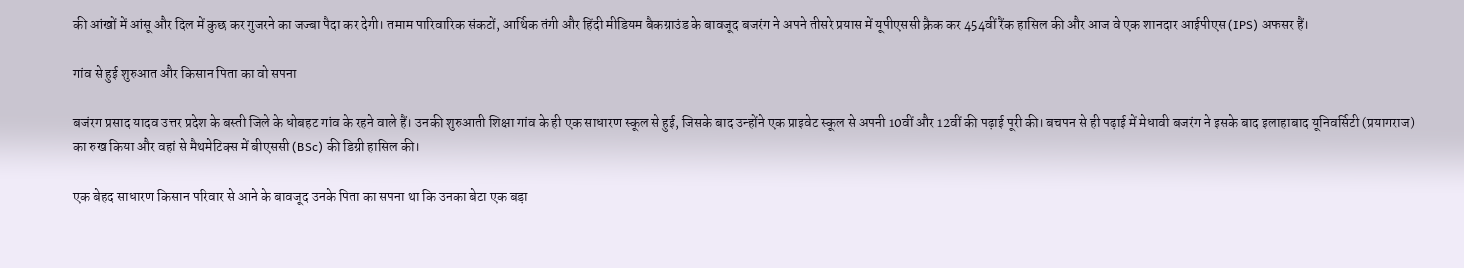की आंखों में आंसू और दिल में कुछ कर गुजरने का जज्बा पैदा कर देगी। तमाम पारिवारिक संकटों, आर्थिक तंगी और हिंदी मीडियम बैकग्राउंड के बावजूद बजरंग ने अपने तीसरे प्रयास में यूपीएससी क्रैक कर 454वीं रैंक हासिल की और आज वे एक शानदार आईपीएस (IPS) अफसर हैं।

गांव से हुई शुरुआत और किसान पिता का वो सपना

बजंरग प्रसाद यादव उत्तर प्रदेश के बस्ती जिले के धोबहट गांव के रहने वाले हैं। उनकी शुरुआती शिक्षा गांव के ही एक साधारण स्कूल से हुई, जिसके बाद उन्होंने एक प्राइवेट स्कूल से अपनी 10वीं और 12वीं की पढ़ाई पूरी की। बचपन से ही पढ़ाई में मेधावी बजरंग ने इसके बाद इलाहाबाद यूनिवर्सिटी (प्रयागराज) का रुख किया और वहां से मैथमेटिक्स में बीएससी (BSc) की डिग्री हासिल की।

एक बेहद साधारण किसान परिवार से आने के बावजूद उनके पिता का सपना था कि उनका बेटा एक बड़ा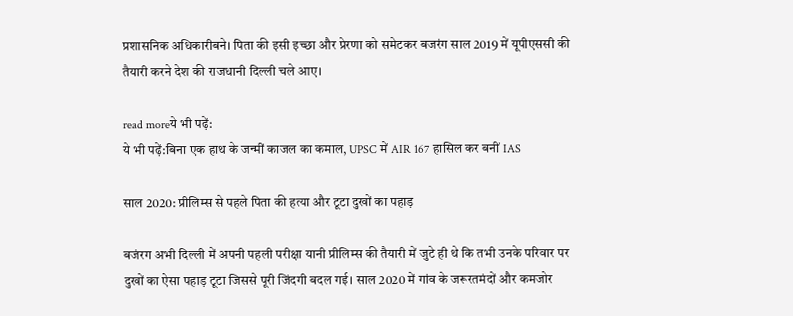प्रशासनिक अधिकारीबने। पिता की इसी इच्छा और प्रेरणा को समेटकर बजरंग साल 2019 में यूपीएससी की तैयारी करने देश की राजधानी दिल्ली चले आए।

read moreये भी पढ़ें:
ये भी पढ़ें:बिना एक हाथ के जन्मीं काजल का कमाल, UPSC में AIR 167 हासिल कर बनीं IAS

साल 2020: प्रीलिम्स से पहले पिता की हत्या और टूटा दुखों का पहाड़

बजंरग अभी दिल्ली में अपनी पहली परीक्षा यानी प्रीलिम्स की तैयारी में जुटे ही थे कि तभी उनके परिवार पर दुखों का ऐसा पहाड़ टूटा जिससे पूरी जिंदगी बदल गई। साल 2020 में गांव के जरूरतमंदों और कमजोर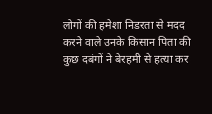लोगों की हमेशा निडरता से मदद करने वाले उनके किसान पिता की कुछ दबंगों ने बेरहमी से हत्या कर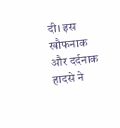दी। इस खौफनाक और दर्दनाक हादसे ने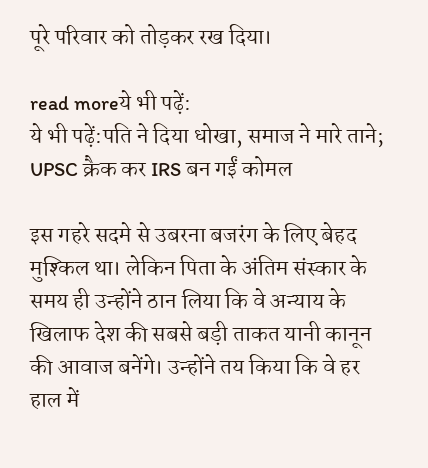पूरे परिवार को तोड़कर रख दिया।

read moreये भी पढ़ें:
ये भी पढ़ें:पति ने दिया धोखा, समाज ने मारे ताने; UPSC क्रैक कर IRS बन गईं कोमल

इस गहरे सदमे से उबरना बजरंग के लिए बेहद मुश्किल था। लेकिन पिता के अंतिम संस्कार के समय ही उन्होंने ठान लिया कि वे अन्याय के खिलाफ देश की सबसे बड़ी ताकत यानी कानून की आवाज बनेंगे। उन्होंने तय किया कि वे हर हाल में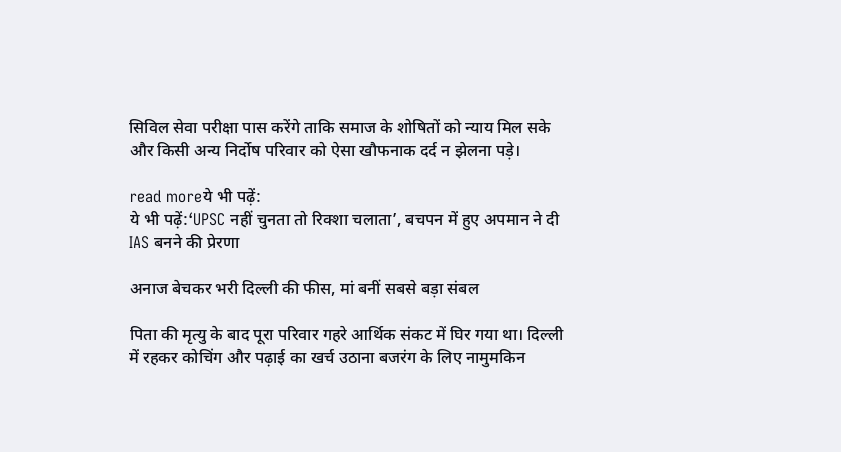सिविल सेवा परीक्षा पास करेंगे ताकि समाज के शोषितों को न्याय मिल सके और किसी अन्य निर्दोष परिवार को ऐसा खौफनाक दर्द न झेलना पड़े।

read moreये भी पढ़ें:
ये भी पढ़ें:‘UPSC नहीं चुनता तो रिक्शा चलाता’, बचपन में हुए अपमान ने दी IAS बनने की प्रेरणा

अनाज बेचकर भरी दिल्ली की फीस, मां बनीं सबसे बड़ा संबल

पिता की मृत्यु के बाद पूरा परिवार गहरे आर्थिक संकट में घिर गया था। दिल्ली में रहकर कोचिंग और पढ़ाई का खर्च उठाना बजरंग के लिए नामुमकिन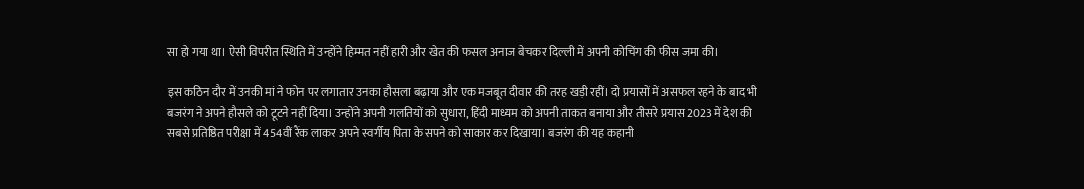सा हो गया था। ऐसी विपरीत स्थिति में उन्होंने हिम्मत नहीं हारी और खेत की फसल अनाज बेचकर दिल्ली में अपनी कोचिंग की फीस जमा की।

इस कठिन दौर में उनकी मां ने फोन पर लगातार उनका हौसला बढ़ाया और एक मजबूत दीवार की तरह खड़ी रहीं। दो प्रयासों में असफल रहने के बाद भी बजरंग ने अपने हौसले को टूटने नहीं दिया। उन्होंने अपनी गलतियों को सुधारा, हिंदी माध्यम को अपनी ताकत बनाया और तीसरे प्रयास 2023 में देश की सबसे प्रतिष्ठित परीक्षा में 454वीं रैंक लाकर अपने स्वर्गीय पिता के सपने को साकार कर दिखाया। बजरंग की यह कहानी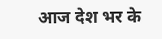आज देश भर के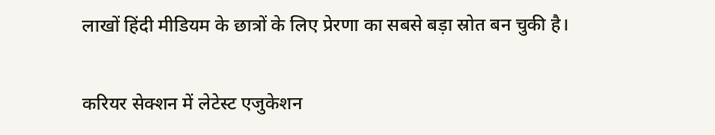लाखों हिंदी मीडियम के छात्रों के लिए प्रेरणा का सबसे बड़ा स्रोत बन चुकी है।

करियर सेक्शन में लेटेस्ट एजुकेशन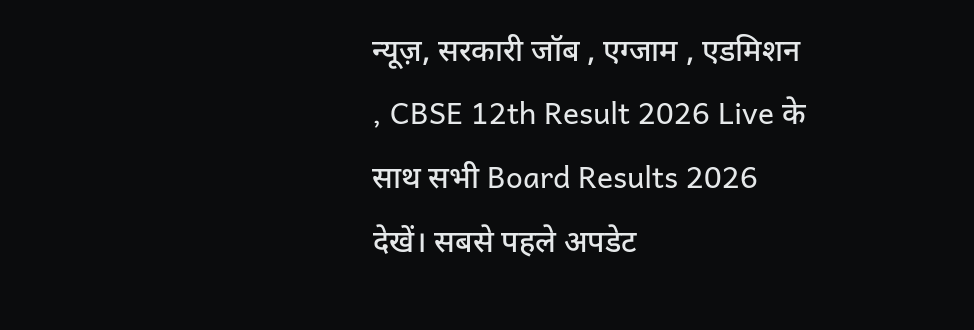न्यूज़, सरकारी जॉब , एग्जाम , एडमिशन , CBSE 12th Result 2026 Live के साथ सभी Board Results 2026 देखें। सबसे पहले अपडेट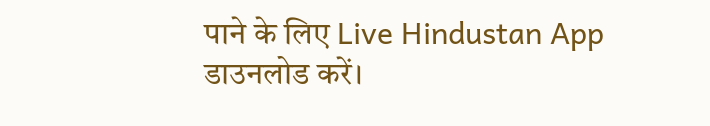पाने के लिए Live Hindustan App डाउनलोड करें।